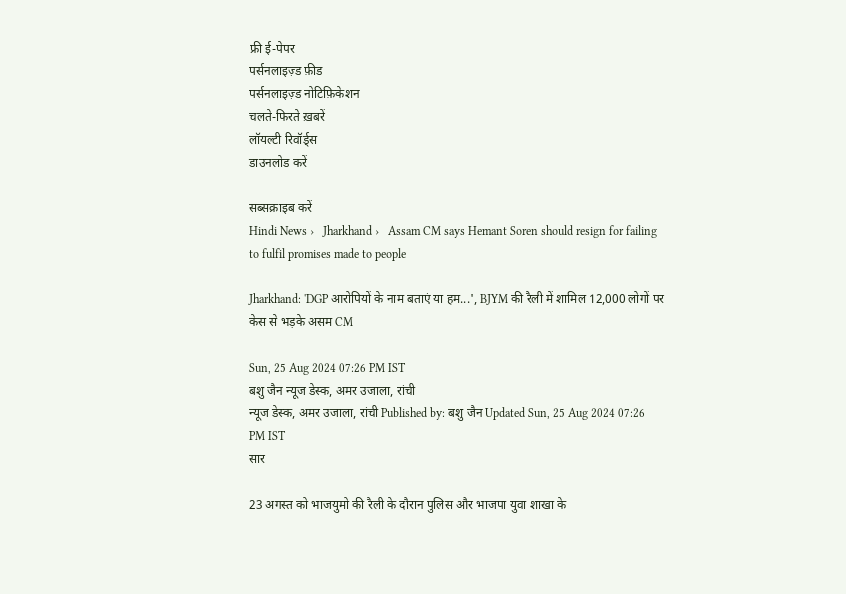फ्री ई-पेपर
पर्सनलाइज़्ड फ़ीड
पर्सनलाइज़्ड नोटिफ़िकेशन
चलते-फिरते ख़बरें
लॉयल्टी रिवॉर्ड्स
डाउनलोड करें

सब्सक्राइब करें
Hindi News ›   Jharkhand ›   Assam CM says Hemant Soren should resign for failing to fulfil promises made to people

Jharkhand: 'DGP आरोपियों के नाम बताएं या हम...', BJYM की रैली में शामिल 12,000 लोगों पर केस से भड़के असम CM

Sun, 25 Aug 2024 07:26 PM IST
बशु जैन न्यूज डेस्क, अमर उजाला, रांची
न्यूज डेस्क, अमर उजाला, रांची Published by: बशु जैन Updated Sun, 25 Aug 2024 07:26 PM IST
सार

23 अगस्त को भाजयुमो की रैली के दौरान पुलिस और भाजपा युवा शाखा के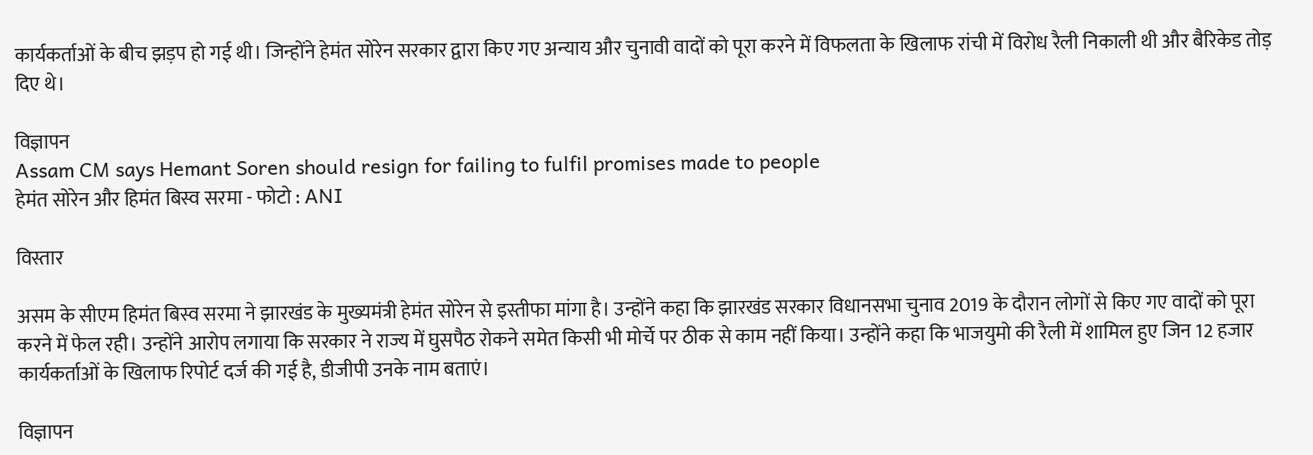कार्यकर्ताओं के बीच झड़प हो गई थी। जिन्होंने हेमंत सोरेन सरकार द्वारा किए गए अन्याय और चुनावी वादों को पूरा करने में विफलता के खिलाफ रांची में विरोध रैली निकाली थी और बैरिकेड तोड़ दिए थे।

विज्ञापन
Assam CM says Hemant Soren should resign for failing to fulfil promises made to people
हेमंत सोरेन और हिमंत बिस्व सरमा - फोटो : ANI

विस्तार

असम के सीएम हिमंत बिस्व सरमा ने झारखंड के मुख्यमंत्री हेमंत सोरेन से इस्तीफा मांगा है। उन्होंने कहा कि झारखंड सरकार विधानसभा चुनाव 2019 के दौरान लोगों से किए गए वादों को पूरा करने में फेल रही। उन्होंने आरोप लगाया कि सरकार ने राज्य में घुसपैठ रोकने समेत किसी भी मोर्चे पर ठीक से काम नहीं किया। उन्होंने कहा कि भाजयुमो की रैली में शामिल हुए जिन 12 हजार कार्यकर्ताओं के खिलाफ रिपोर्ट दर्ज की गई है, डीजीपी उनके नाम बताएं।

विज्ञापन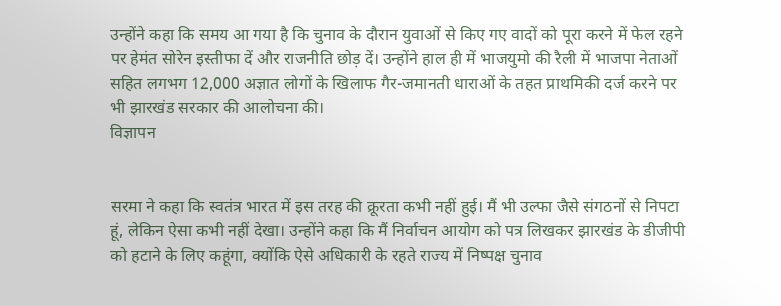उन्होंने कहा कि समय आ गया है कि चुनाव के दौरान युवाओं से किए गए वादों को पूरा करने में फेल रहने पर हेमंत सोरेन इस्तीफा दें और राजनीति छोड़ दें। उन्होंने हाल ही में भाजयुमो की रैली में भाजपा नेताओं सहित लगभग 12,000 अज्ञात लोगों के खिलाफ गैर-जमानती धाराओं के तहत प्राथमिकी दर्ज करने पर भी झारखंड सरकार की आलोचना की।
विज्ञापन


सरमा ने कहा कि स्वतंत्र भारत में इस तरह की क्रूरता कभी नहीं हुई। मैं भी उल्फा जैसे संगठनों से निपटा हूं, लेकिन ऐसा कभी नहीं देखा। उन्होंने कहा कि मैं निर्वाचन आयोग को पत्र लिखकर झारखंड के डीजीपी को हटाने के लिए कहूंगा, क्योंकि ऐसे अधिकारी के रहते राज्य में निष्पक्ष चुनाव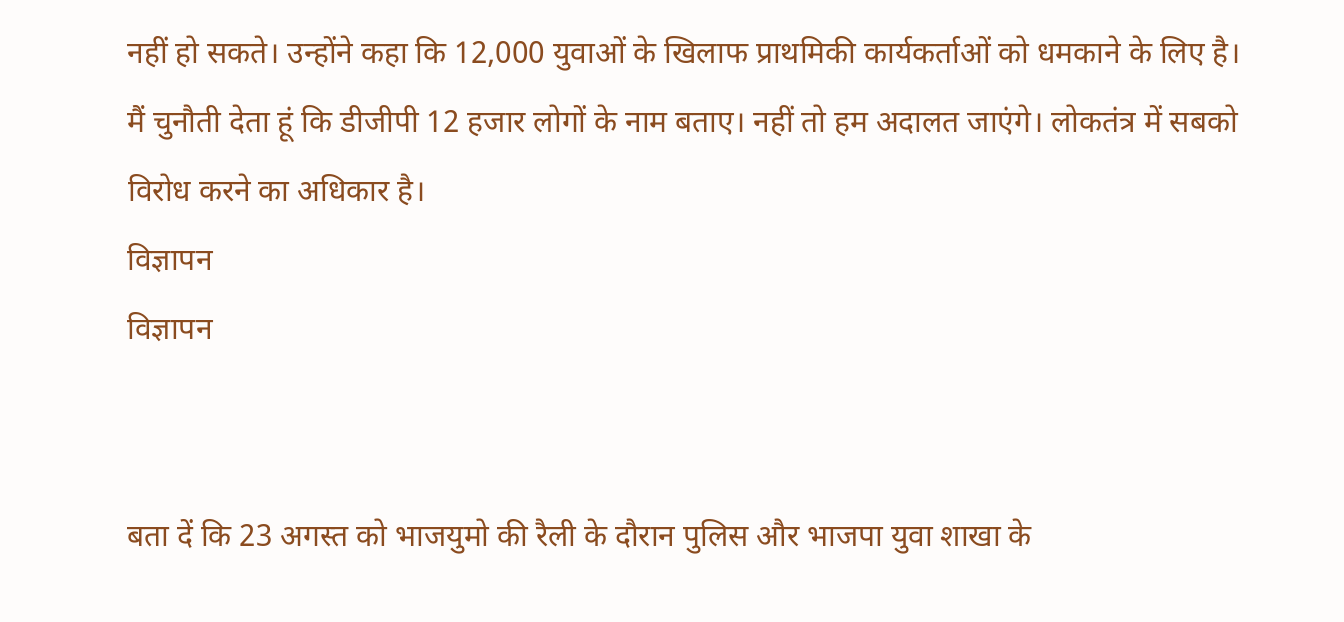नहीं हो सकते। उन्होंने कहा कि 12,000 युवाओं के खिलाफ प्राथमिकी कार्यकर्ताओं को धमकाने के लिए है। मैं चुनौती देता हूं कि डीजीपी 12 हजार लोगों के नाम बताए। नहीं तो हम अदालत जाएंगे। लोकतंत्र में सबको विरोध करने का अधिकार है।
विज्ञापन
विज्ञापन


बता दें कि 23 अगस्त को भाजयुमो की रैली के दौरान पुलिस और भाजपा युवा शाखा के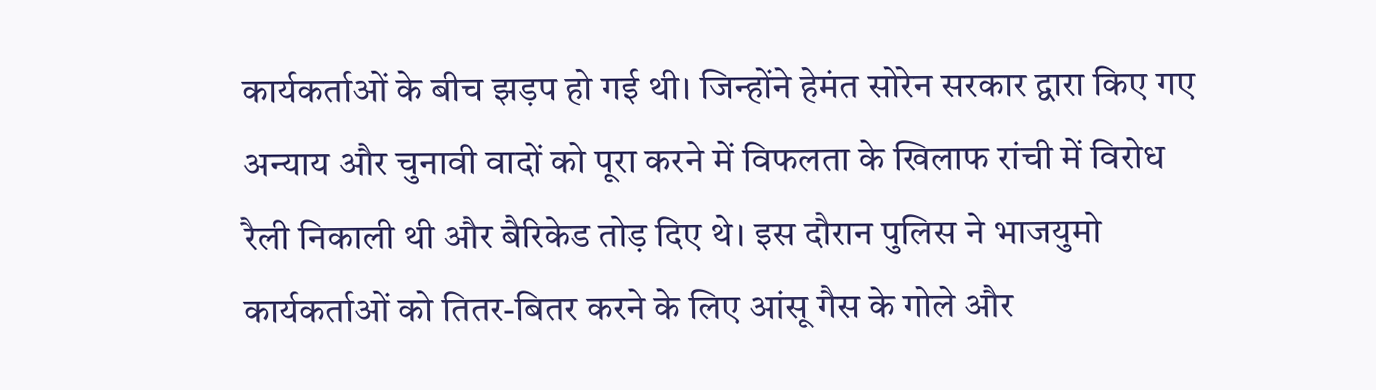कार्यकर्ताओं के बीच झड़प हो गई थी। जिन्होंने हेमंत सोरेन सरकार द्वारा किए गए अन्याय और चुनावी वादों को पूरा करने में विफलता के खिलाफ रांची में विरोध रैली निकाली थी और बैरिकेड तोड़ दिए थे। इस दौरान पुलिस ने भाजयुमो कार्यकर्ताओं को तितर-बितर करने के लिए आंसू गैस के गोले और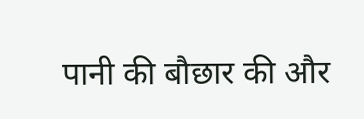पानी की बौछार की और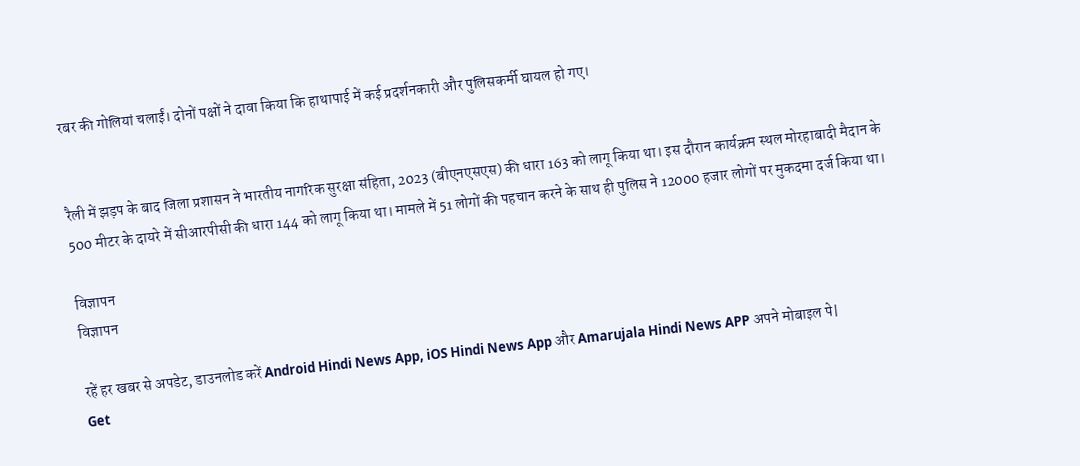रबर की गोलियां चलाईं। दोनों पक्षों ने दावा किया कि हाथापाई में कई प्रदर्शनकारी और पुलिसकर्मी घायल हो गए।


रैली में झड़प के बाद जिला प्रशासन ने भारतीय नागरिक सुरक्षा संहिता, 2023 (बीएनएसएस) की धारा 163 को लागू किया था। इस दौरान कार्यक्रम स्थल मोरहाबादी मैदान के 500 मीटर के दायरे में सीआरपीसी की धारा 144 को लागू किया था। मामले में 51 लोगों की पहचान करने के साथ ही पुलिस ने 12000 हजार लोगों पर मुकदमा दर्ज किया था।

विज्ञापन
विज्ञापन

रहें हर खबर से अपडेट, डाउनलोड करें Android Hindi News App, iOS Hindi News App और Amarujala Hindi News APP अपने मोबाइल पे|
Get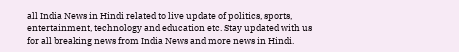all India News in Hindi related to live update of politics, sports, entertainment, technology and education etc. Stay updated with us for all breaking news from India News and more news in Hindi.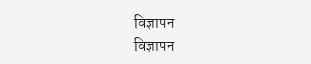विज्ञापन
विज्ञापन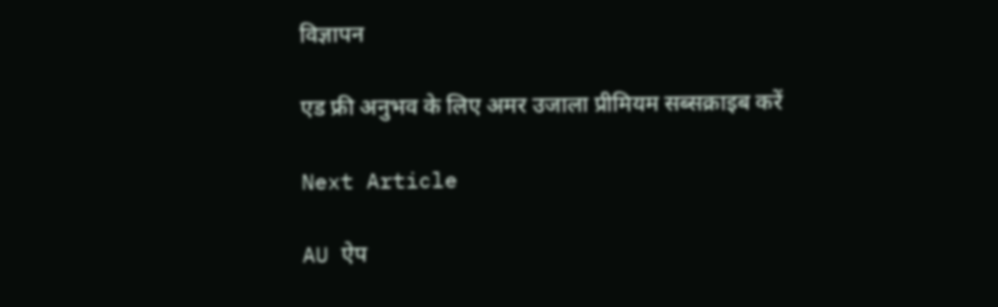विज्ञापन

एड फ्री अनुभव के लिए अमर उजाला प्रीमियम सब्सक्राइब करें

Next Article

AU ऐप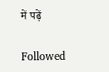में पढ़ें

Followed